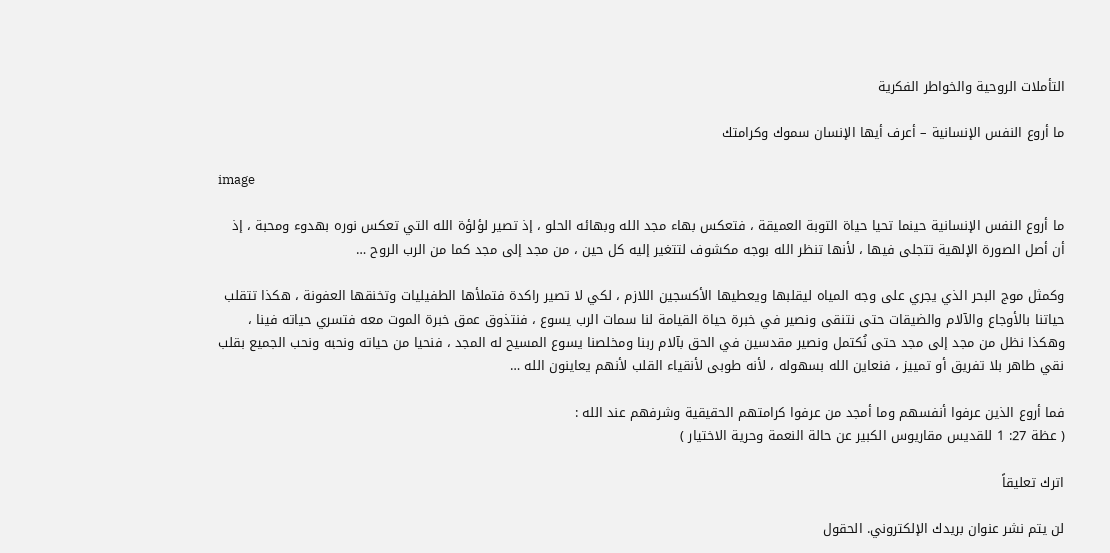التأملات الروحية والخواطر الفكرية

ما أروع النفس الإنسانية – أعرف أيها الإنسان سموك وكرامتك

image

ما أروع النفس الإنسانية حينما تحيا حياة التوبة العميقة ، فتعكس بهاء مجد الله وبهائه الحلو ، إذ تصير لؤلؤة الله التي تعكس نوره بهدوء ومحبة ، إذ أن أصل الصورة الإلهية تتجلى فيها ، لأنها تنظر الله بوجه مكشوف لتتغير إليه كل حين ، من مجد إلى مجد كما من الرب الروح …

وكمثل موج البحر الذي يجري على وجه المياه ليقلبها ويعطيها الأكسجين اللازم ، لكي لا تصير راكدة فتملأها الطفيليات وتخنقها العفونة ، هكذا تتقلب حياتنا بالأوجاع والآلام والضيقات حتى نتنقى ونصير في خبرة حياة القيامة لنا سمات الرب يسوع ، فنتذوق عمق خبرة الموت معه فتسري حياته فينا ، وهكذا نظل من مجد إلى مجد حتى نُكتمل ونصير مقدسين في الحق بآلام ربنا ومخلصنا يسوع المسيح له المجد ، فنحيا من حياته ونحبه ونحب الجميع بقلب نقي طاهر بلا تفريق أو تمييز ، فنعاين الله بسهوله ، لأنه طوبى لأنقياء القلب لأنهم يعاينون الله …

فما أروع الذين عرفوا أنفسهم وما أمجد من عرفوا كرامتهم الحقيقية وشرفهم عند الله :
( عظة 27: 1 للقديس مقاريوس الكبير عن حالة النعمة وحرية الاختيار )

اترك تعليقاً

لن يتم نشر عنوان بريدك الإلكتروني. الحقول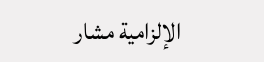الإلزامية مشار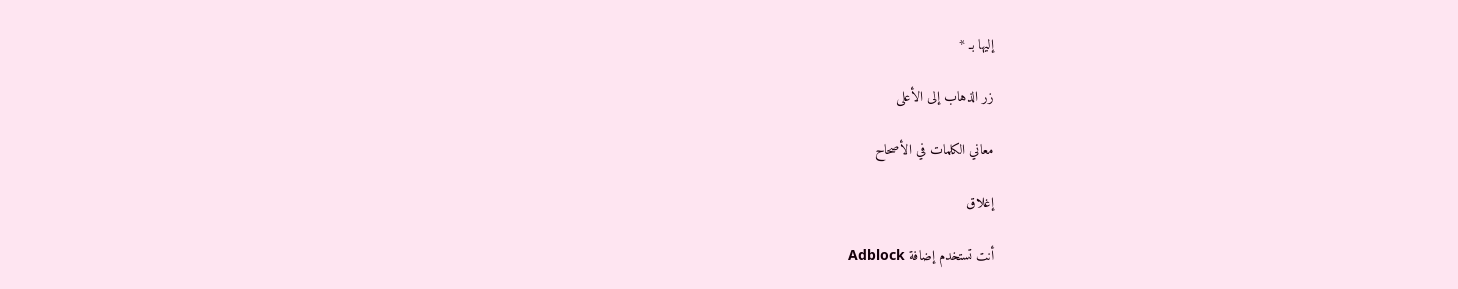إليها بـ *

زر الذهاب إلى الأعلى

معاني الكلمات في الأصحاح

إغلاق

أنت تستخدم إضافة Adblock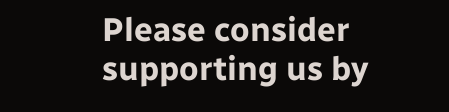Please consider supporting us by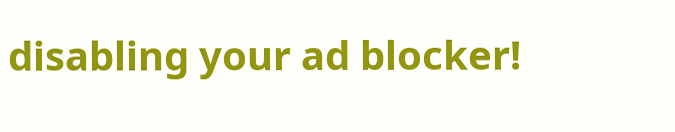disabling your ad blocker!